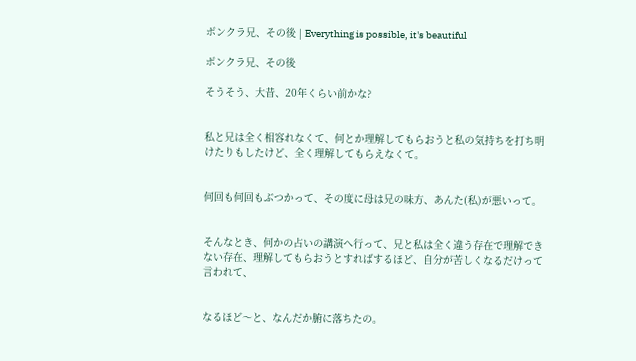ボンクラ兄、その後 | Everything is possible, it's beautiful

ボンクラ兄、その後

そうそう、大昔、20年くらい前かな?


私と兄は全く相容れなくて、何とか理解してもらおうと私の気持ちを打ち明けたりもしたけど、全く理解してもらえなくて。


何回も何回もぶつかって、その度に母は兄の味方、あんた(私)が悪いって。


そんなとき、何かの占いの講演へ行って、兄と私は全く違う存在で理解できない存在、理解してもらおうとすればするほど、自分が苦しくなるだけって言われて、


なるほど〜と、なんだか腑に落ちたの。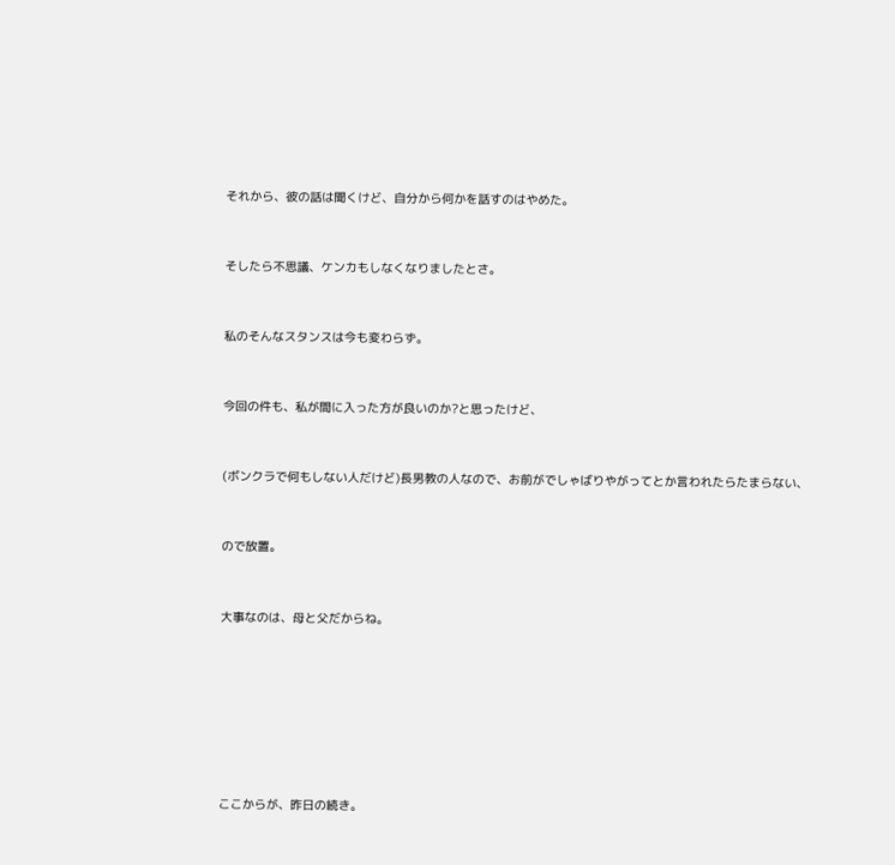それから、彼の話は聞くけど、自分から何かを話すのはやめた。


そしたら不思議、ケンカもしなくなりましたとさ。


私のそんなスタンスは今も変わらず。


今回の件も、私が間に入った方が良いのか?と思ったけど、


(ボンクラで何もしない人だけど)長男教の人なので、お前がでしゃばりやがってとか言われたらたまらない、


ので放置。


大事なのは、母と父だからね。







ここからが、昨日の続き。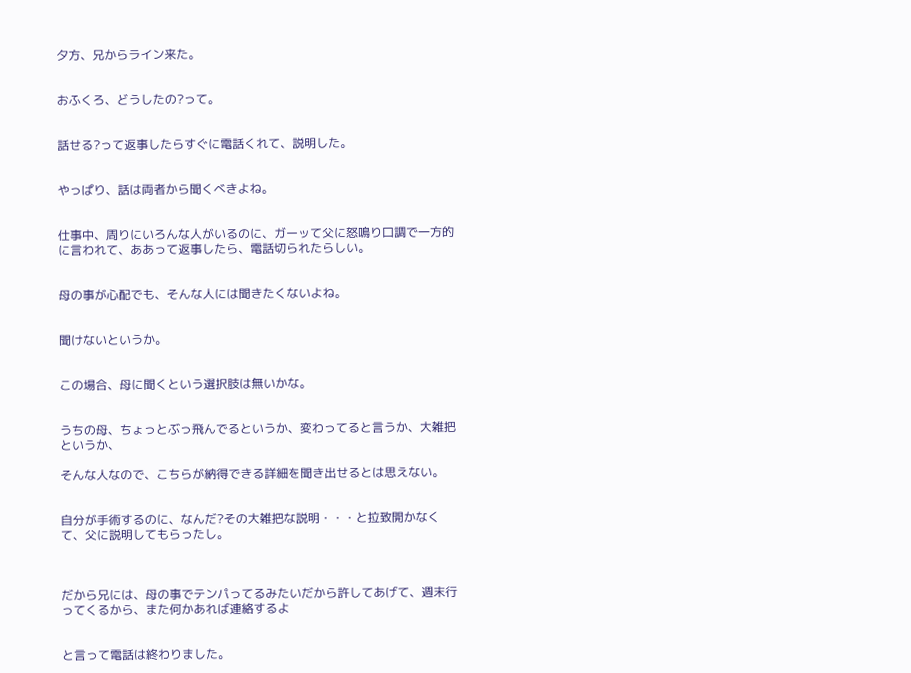夕方、兄からライン来た。


おふくろ、どうしたの?って。


話せる?って返事したらすぐに電話くれて、説明した。


やっぱり、話は両者から聞くべきよね。


仕事中、周りにいろんな人がいるのに、ガーッて父に怒鳴り口調で一方的に言われて、ああって返事したら、電話切られたらしい。


母の事が心配でも、そんな人には聞きたくないよね。


聞けないというか。


この場合、母に聞くという選択肢は無いかな。


うちの母、ちょっとぶっ飛んでるというか、変わってると言うか、大雑把というか、

そんな人なので、こちらが納得できる詳細を聞き出せるとは思えない。


自分が手術するのに、なんだ?その大雑把な説明・・・と拉致開かなくて、父に説明してもらったし。



だから兄には、母の事でテンパってるみたいだから許してあげて、週末行ってくるから、また何かあれば連絡するよ


と言って電話は終わりました。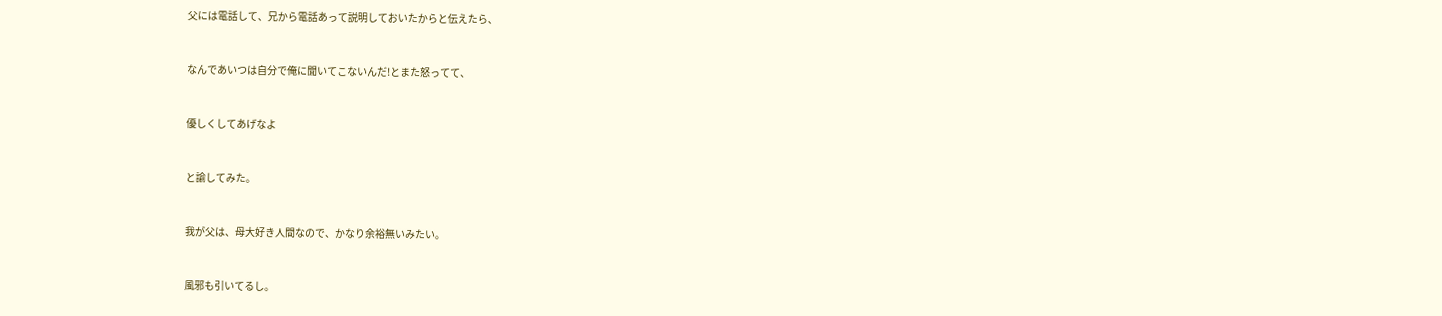父には電話して、兄から電話あって説明しておいたからと伝えたら、


なんであいつは自分で俺に聞いてこないんだ!とまた怒ってて、


優しくしてあげなよ


と諭してみた。


我が父は、母大好き人間なので、かなり余裕無いみたい。


風邪も引いてるし。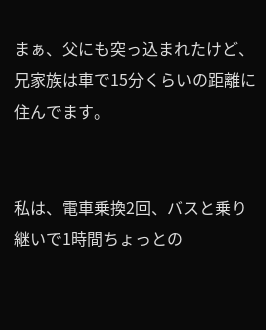まぁ、父にも突っ込まれたけど、兄家族は車で15分くらいの距離に住んでます。


私は、電車乗換2回、バスと乗り継いで1時間ちょっとの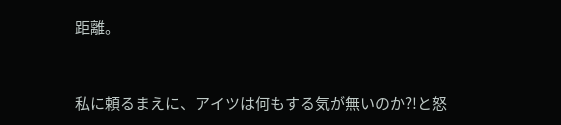距離。


私に頼るまえに、アイツは何もする気が無いのか?!と怒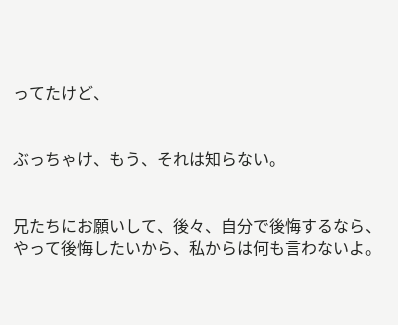ってたけど、


ぶっちゃけ、もう、それは知らない。


兄たちにお願いして、後々、自分で後悔するなら、やって後悔したいから、私からは何も言わないよ。